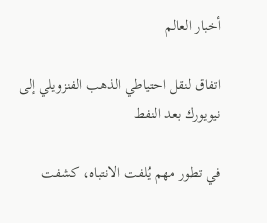أخبار العالم

اتفاق لنقل احتياطي الذهب الفنزويلي إلى نيويورك بعد النفط

في تطور مهم يُلفت الانتباه، كشفت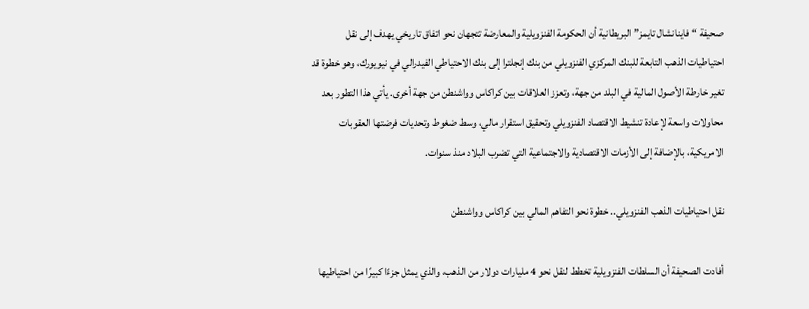صحيفة “فاينانشال تايمز” البريطانية أن الحكومة الفنزويلية والمعارضة تتجهان نحو اتفاق تاريخي يهدف إلى نقل احتياطيات الذهب التابعة للبنك المركزي الفنزويلي من بنك إنجلترا إلى بنك الاحتياطي الفيدرالي في نيويورك، وهو خطوة قد تغير خارطة الأصول المالية في البلد من جهة، وتعزز العلاقات بين كراكاس وواشنطن من جهة أخرى. يأتي هذا التطور بعد محاولات واسعة لإعادة تنشيط الاقتصاد الفنزويلي وتحقيق استقرار مالي، وسط ضغوط وتحديات فرضتها العقوبات الامريكية، بالإضافة إلى الأزمات الاقتصادية والاجتماعية التي تضرب البلاد منذ سنوات.

نقل احتياطيات الذهب الفنزويلي.. خطوة نحو التفاهم المالي بين كراكاس وواشنطن

أفادت الصحيفة أن السلطات الفنزويلية تخطط لنقل نحو 4 مليارات دولار من الذهب، والذي يمثل جزءًا كبيرًا من احتياطيها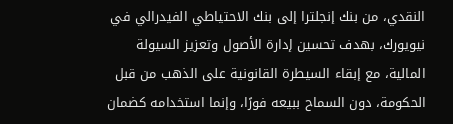النقدي، من بنك إنجلترا إلى بنك الاحتياطي الفيدرالي في نيويورك، بهدف تحسين إدارة الأصول وتعزيز السيولة المالية، مع إبقاء السيطرة القانونية على الذهب من قبل الحكومة، دون السماح ببيعه فورًا، وإنما استخدامه كضمان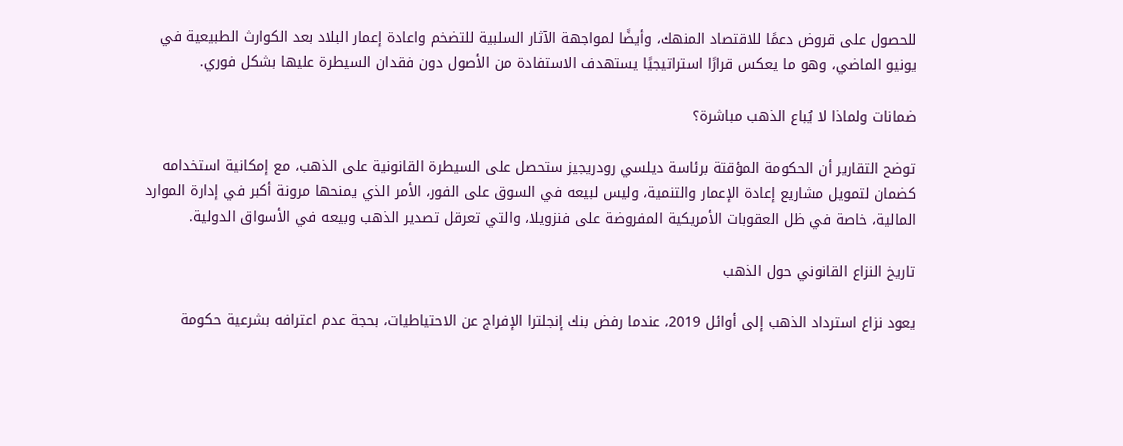للحصول على قروض دعمًا للاقتصاد المنهك، وأيضًا لمواجهة الآثار السلبية للتضخم واعادة إعمار البلاد بعد الكوارث الطبيعية في يونيو الماضي، وهو ما يعكس قرارًا استراتيجيًا يستهدف الاستفادة من الأصول دون فقدان السيطرة عليها بشكل فوري.

ضمانات ولماذا لا يُباع الذهب مباشرة؟

توضح التقارير أن الحكومة المؤقتة برئاسة ديلسي رودريجيز ستحصل على السيطرة القانونية على الذهب، مع إمكانية استخدامه كضمان لتمويل مشاريع إعادة الإعمار والتنمية، وليس لبيعه في السوق على الفور، الأمر الذي يمنحها مرونة أكبر في إدارة الموارد المالية، خاصة في ظل العقوبات الأمريكية المفروضة على فنزويلا، والتي تعرقل تصدير الذهب وبيعه في الأسواق الدولية.

تاريخ النزاع القانوني حول الذهب

يعود نزاع استرداد الذهب إلى أوائل 2019، عندما رفض بنك إنجلترا الإفراج عن الاحتياطيات، بحجة عدم اعترافه بشرعية حكومة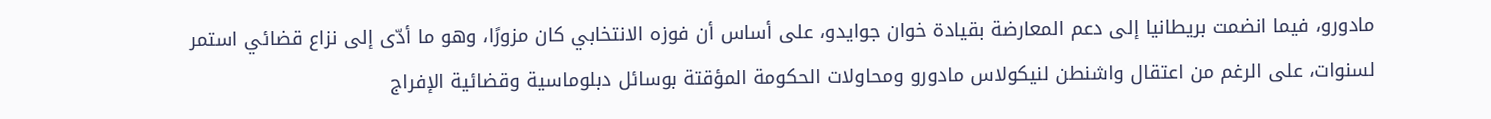مادورو، فيما انضمت بريطانيا إلى دعم المعارضة بقيادة خوان جوايدو، على أساس أن فوزه الانتخابي كان مزورًا، وهو ما أدّى إلى نزاع قضائي استمر لسنوات، على الرغم من اعتقال واشنطن لنيكولاس مادورو ومحاولات الحكومة المؤقتة بوسائل دبلوماسية وقضائية الإفراج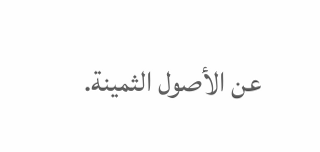عن الأصول الثمينة.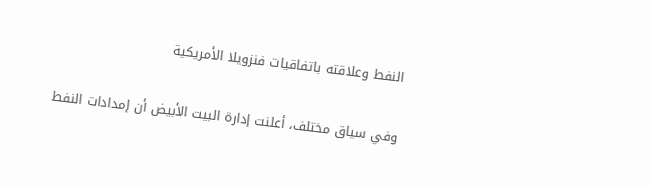النفط وعلاقته باتفاقيات فنزويلا الأمريكية

وفي سياق مختلف، أعلنت إدارة البيت الأبيض أن إمدادات النفط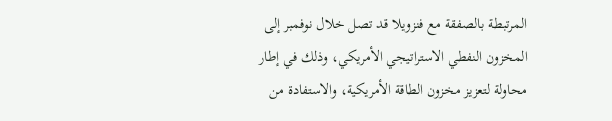المرتبطة بالصفقة مع فنزويلا قد تصل خلال نوفمبر إلى المخزون النفطي الاستراتيجي الأمريكي، وذلك في إطار محاولة لتعزيز مخزون الطاقة الأمريكية، والاستفادة من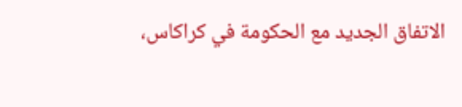الاتفاق الجديد مع الحكومة في كراكاس،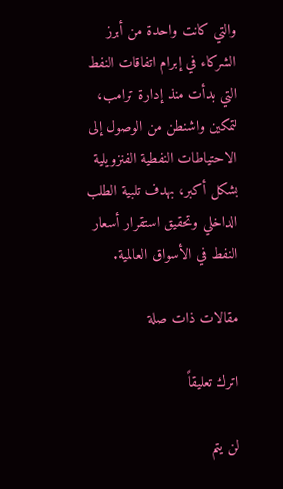والتي كانت واحدة من أبرز الشركاء في إبرام اتفاقات النفط التي بدأت منذ إدارة ترامب، لتمكين واشنطن من الوصول إلى الاحتياطات النفطية الفنزويلية بشكل أكبر، بهدف تلبية الطلب الداخلي وتحقيق استقرار أسعار النفط في الأسواق العالمية.

مقالات ذات صلة

اترك تعليقاً

لن يتم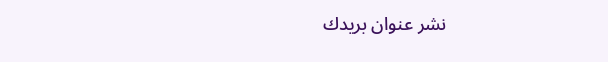نشر عنوان بريدك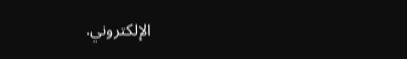الإلكتروني.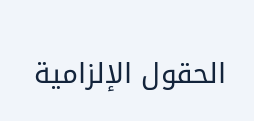الحقول الإلزامية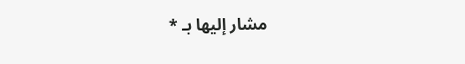مشار إليها بـ *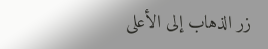زر الذهاب إلى الأعلى